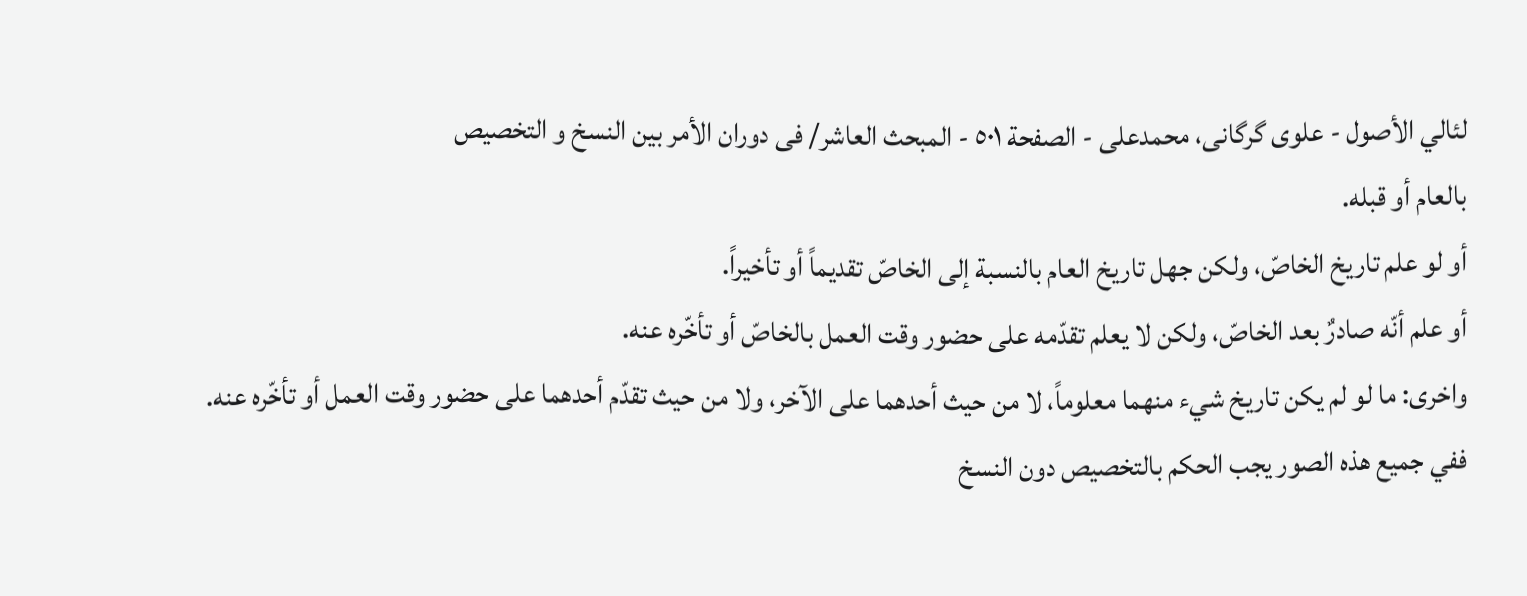لئالي الأصول - علوی گرگانی، محمدعلی - الصفحة ٥٠١ - المبحث العاشر/ فی دوران الأمر بین النسخ و التخصیص
بالعام أو قبله.
أو لو علم تاريخ الخاصّ، ولكن جهل تاريخ العام بالنسبة إلى الخاصّ تقديماً أو تأخيراً.
أو علم أنّه صادرٌ بعد الخاصّ، ولكن لا يعلم تقدّمه على حضور وقت العمل بالخاصّ أو تأخّره عنه.
واخرى: ما لو لم يكن تاريخ شيء منهما معلوماً، لا من حيث أحدهما على الآخر، ولا من حيث تقدّم أحدهما على حضور وقت العمل أو تأخّره عنه.
ففي جميع هذه الصور يجب الحكم بالتخصيص دون النسخ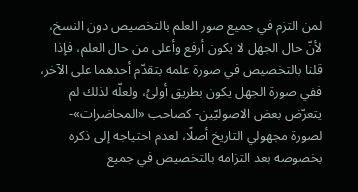لمن التزم في جميع صور العلم بالتخصيص دون النسخ، لأنّ حال الجهل لا يكون أرفع وأعلى من حال العلم، فإذا قلنا بالتخصيص في صورة علمه بتقدّم أحدهما على الآخر، ففي صورة الجهل يكون بطريق أولىُ، ولعلّه لذلك لم يتعرّض بعض الاصوليّين- كصاحب «المحاضرات»- لصورة مجهولي التاريخ أصلًا، لعدم احتياجه إلى ذكره بخصوصه بعد التزامه بالتخصيص في جميع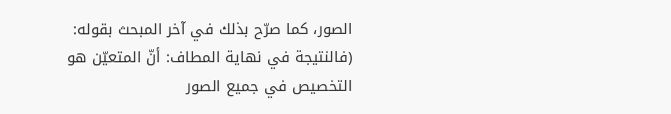الصور، كما صرّح بذلك في آخر المبحث بقوله:
(فالنتيجة في نهاية المطاف: أنّ المتعيّن هو التخصيص في جميع الصور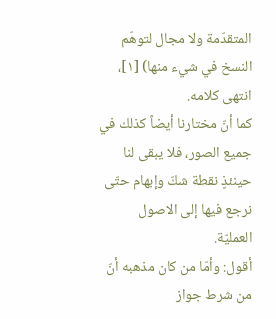المتقدّمة ولا مجال لتوهّم النسخ في شيء منها) [١]، انتهى كلامه.
كما أنّ مختارنا أيضاً كذلك في جميع الصور، فلا يبقى لنا حينئذٍ نقطة شكّ وإبهام حتّى نرجع فيها إلى الاصول العمليّة.
أقول: وأمّا من كان مذهبه أنّ من شرط جواز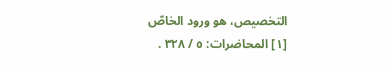التخصيص، هو ورود الخاصّ
[١] المحاضرات: ٥ / ٣٢٨ .